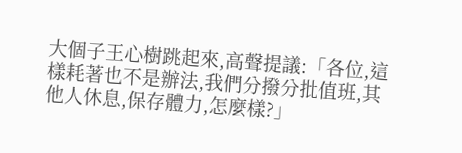大個子王心樹跳起來,高聲提議:「各位,這樣耗著也不是辦法,我們分撥分批值班,其他人休息,保存體力,怎麼樣?」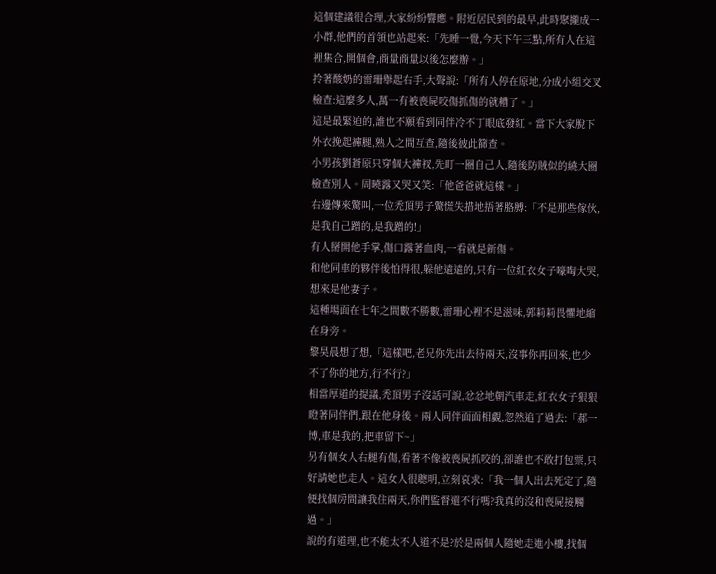這個建議很合理,大家紛紛響應。附近居民到的最早,此時聚攏成一小群,他們的首領也站起來:「先睡一覺,今天下午三點,所有人在這裡集合,開個會,商量商量以後怎麼辦。」
拎著酸奶的雷珊舉起右手,大聲說:「所有人停在原地,分成小組交叉檢查:這麼多人,萬一有被喪屍咬傷抓傷的就糟了。」
這是最緊迫的,誰也不願看到同伴冷不丁眼底發紅。當下大家脫下外衣挽起褲腿,熟人之間互查,隨後彼此篩查。
小男孩劉蒼原只穿個大褲衩,先盯一圈自己人,隨後防賊似的繞大圈檢查別人。周曉露又哭又笑:「他爸爸就這樣。」
右邊傳來驚叫,一位禿頂男子驚慌失措地捂著胳膊:「不是那些傢伙,是我自己蹭的,是我蹭的!」
有人掰開他手掌,傷口露著血肉,一看就是新傷。
和他同車的夥伴後怕得很,躲他遠遠的,只有一位紅衣女子嚎啕大哭,想來是他妻子。
這種場面在七年之間數不勝數,雷珊心裡不是滋味,郭莉莉畏懼地縮在身旁。
黎昊晨想了想,「這樣吧,老兄你先出去待兩天,沒事你再回來,也少不了你的地方,行不行?」
相當厚道的提議,禿頂男子沒話可說,忿忿地朝汽車走,紅衣女子狠狠瞪著同伴們,跟在他身後。兩人同伴面面相覷,忽然追了過去:「郝一博,車是我的,把車留下~」
另有個女人右腿有傷,看著不像被喪屍抓咬的,卻誰也不敢打包票,只好請她也走人。這女人很聰明,立刻哀求:「我一個人出去死定了,隨便找個房間讓我住兩天,你們監督還不行嗎?我真的沒和喪屍接觸過。」
說的有道理,也不能太不人道不是?於是兩個人隨她走進小樓,找個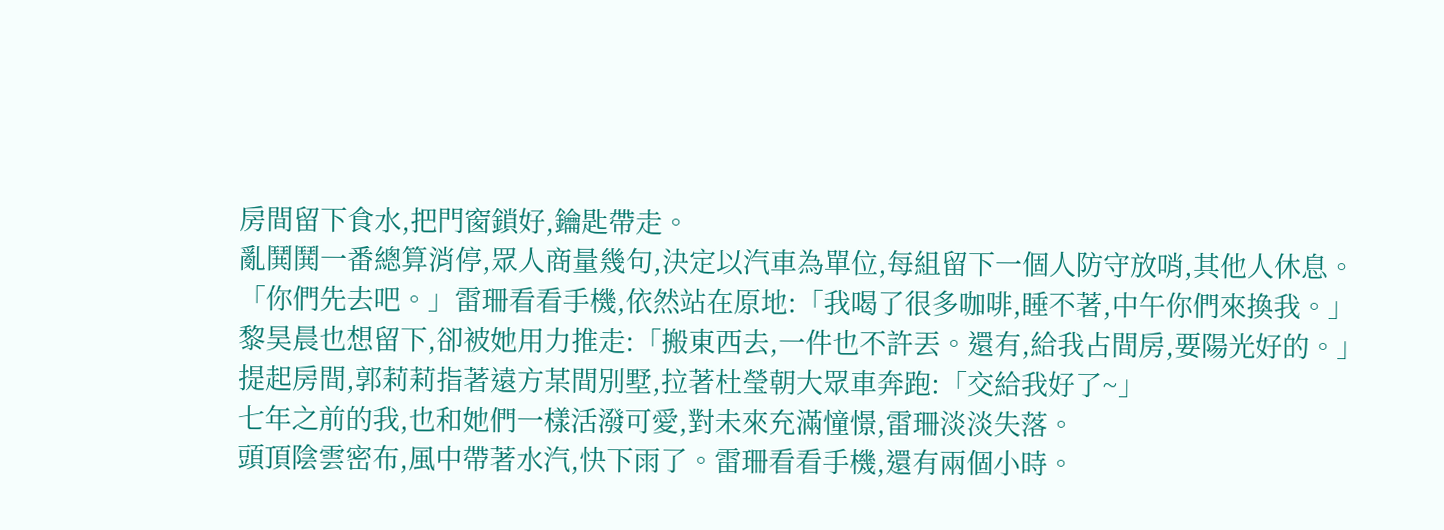房間留下食水,把門窗鎖好,鑰匙帶走。
亂鬨鬨一番總算消停,眾人商量幾句,決定以汽車為單位,每組留下一個人防守放哨,其他人休息。
「你們先去吧。」雷珊看看手機,依然站在原地:「我喝了很多咖啡,睡不著,中午你們來換我。」
黎昊晨也想留下,卻被她用力推走:「搬東西去,一件也不許丟。還有,給我占間房,要陽光好的。」
提起房間,郭莉莉指著遠方某間別墅,拉著杜瑩朝大眾車奔跑:「交給我好了~」
七年之前的我,也和她們一樣活潑可愛,對未來充滿憧憬,雷珊淡淡失落。
頭頂陰雲密布,風中帶著水汽,快下雨了。雷珊看看手機,還有兩個小時。